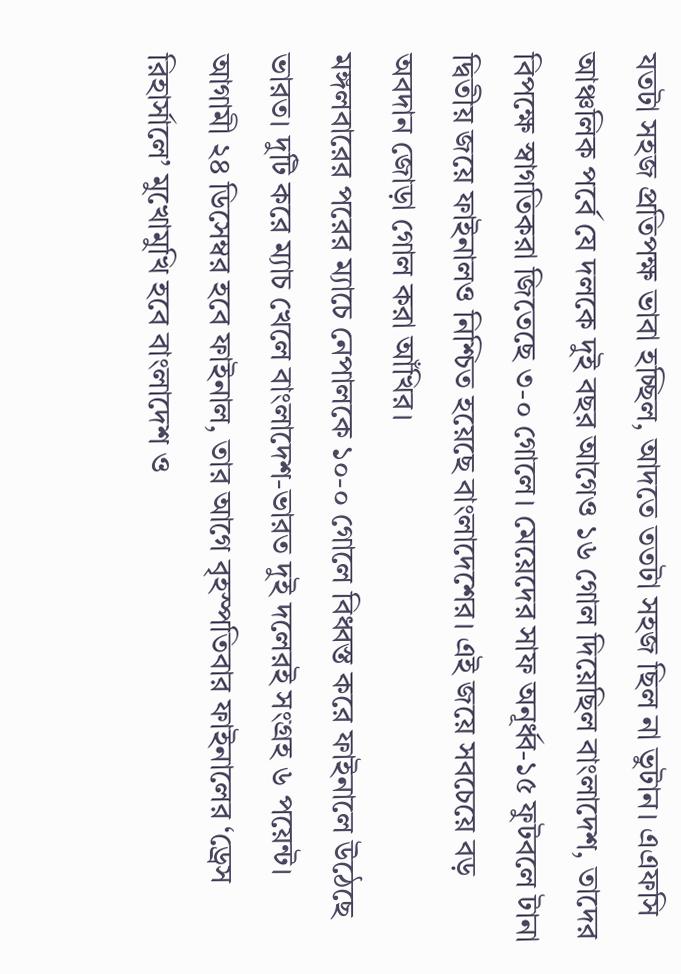যতটা সহজ প্রতিপক্ষ ভাবা হচ্ছিল, আদতে ততটা সহজ ছিল না ভুটান। এএফসি আঞ্চলিক পর্বে যে দলকে দুই বছর আগেও ১৬ গোল দিয়েছিল বাংলাদেশ, তাদের বিপক্ষে স্বাগতিকরা জিতেছে ৩-০ গোলে। মেয়েদের সাফ অনূর্ধ্ব-১৫ ফুটবলে টানা দ্বিতীয় জয়ে ফাইনালও নিশ্চিত হয়েছে বাংলাদেশের। এই জয়ে সবচেয়ে বড় অবদান জোড়া গোল করা আঁখির।
মঙ্গলবারের পরের ম্যাচে নেপালকে ১০-০ গোলে বিধ্বস্ত করে ফাইনালে উঠেছে ভারত। দুটি করে ম্যাচ খেলে বাংলাদেশ-ভারত দুই দলেরই সংগ্রহ ৬ পয়েন্ট। আগামী ২৪ ডিসেম্বর হবে ফাইনাল, তার আগে বৃহস্পতিবার ফাইনালের ‘ড্রেস রিহার্সালে’ মুখোমুখি হবে বাংলাদেশ ও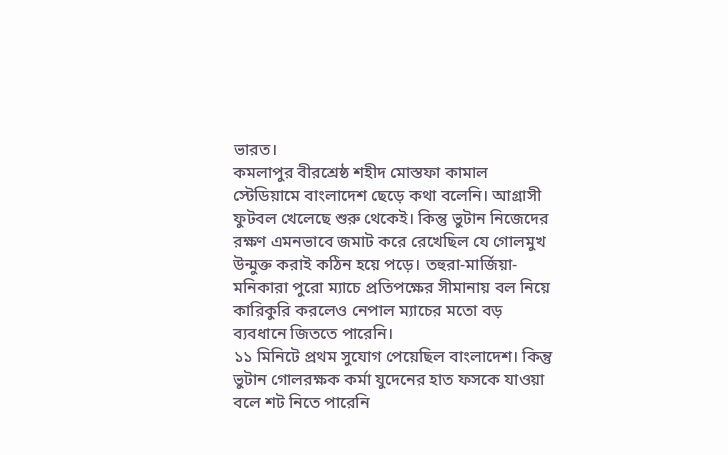ভারত।
কমলাপুর বীরশ্রেষ্ঠ শহীদ মোস্তফা কামাল স্টেডিয়ামে বাংলাদেশ ছেড়ে কথা বলেনি। আগ্রাসী ফুটবল খেলেছে শুরু থেকেই। কিন্তু ভুটান নিজেদের রক্ষণ এমনভাবে জমাট করে রেখেছিল যে গোলমুখ উন্মুক্ত করাই কঠিন হয়ে পড়ে। তহুরা-মার্জিয়া-মনিকারা পুরো ম্যাচে প্রতিপক্ষের সীমানায় বল নিয়ে কারিকুরি করলেও নেপাল ম্যাচের মতো বড় ব্যবধানে জিততে পারেনি।
১১ মিনিটে প্রথম সুযোগ পেয়েছিল বাংলাদেশ। কিন্তু ভুটান গোলরক্ষক কর্মা যুদেনের হাত ফসকে যাওয়া বলে শট নিতে পারেনি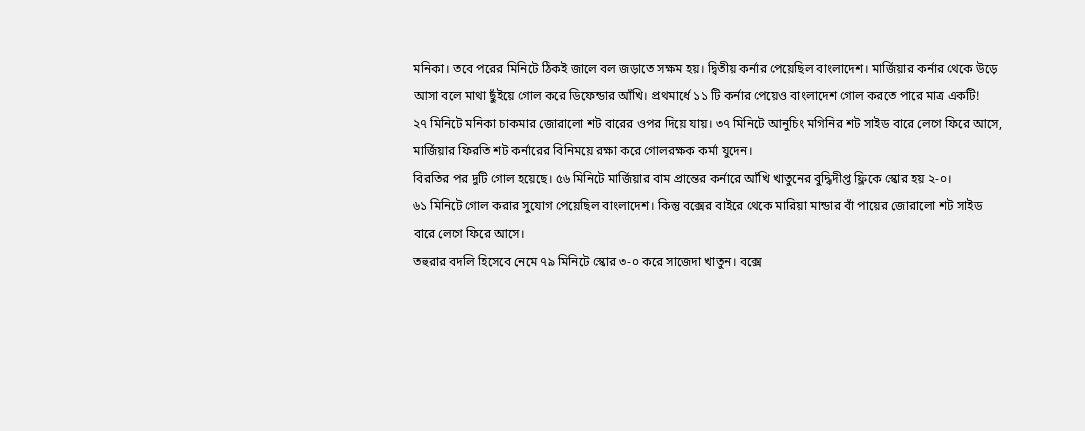মনিকা। তবে পরের মিনিটে ঠিকই জালে বল জড়াতে সক্ষম হয়। দ্বিতীয় কর্নার পেয়েছিল বাংলাদেশ। মার্জিয়ার কর্নার থেকে উড়ে আসা বলে মাথা ছুঁইয়ে গোল করে ডিফেন্ডার আঁখি। প্রথমার্ধে ১১ টি কর্নার পেয়েও বাংলাদেশ গোল করতে পারে মাত্র একটি!
২৭ মিনিটে মনিকা চাকমার জোরালো শট বারের ওপর দিয়ে যায়। ৩৭ মিনিটে আনুচিং মগিনির শট সাইড বারে লেগে ফিরে আসে, মার্জিয়ার ফিরতি শট কর্নারের বিনিময়ে রক্ষা করে গোলরক্ষক কর্মা যুদেন।
বিরতির পর দুটি গোল হয়েছে। ৫৬ মিনিটে মার্জিয়ার বাম প্রান্তের কর্নারে আঁখি খাতুনের বুদ্ধিদীপ্ত ফ্লিকে স্কোর হয় ২-০।
৬১ মিনিটে গোল করার সুযোগ পেয়েছিল বাংলাদেশ। কিন্তু বক্সের বাইরে থেকে মারিয়া মান্ডার বাঁ পায়ের জোরালো শট সাইড বারে লেগে ফিরে আসে।
তহুরার বদলি হিসেবে নেমে ৭৯ মিনিটে স্কোর ৩-০ করে সাজেদা খাতুন। বক্সে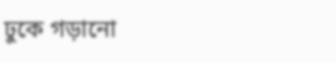ঢুকে গড়ানো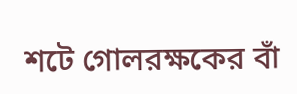শটে গোলরক্ষকের বাঁ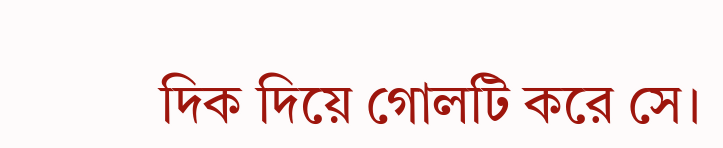দিক দিয়ে গোলটি করে সে।